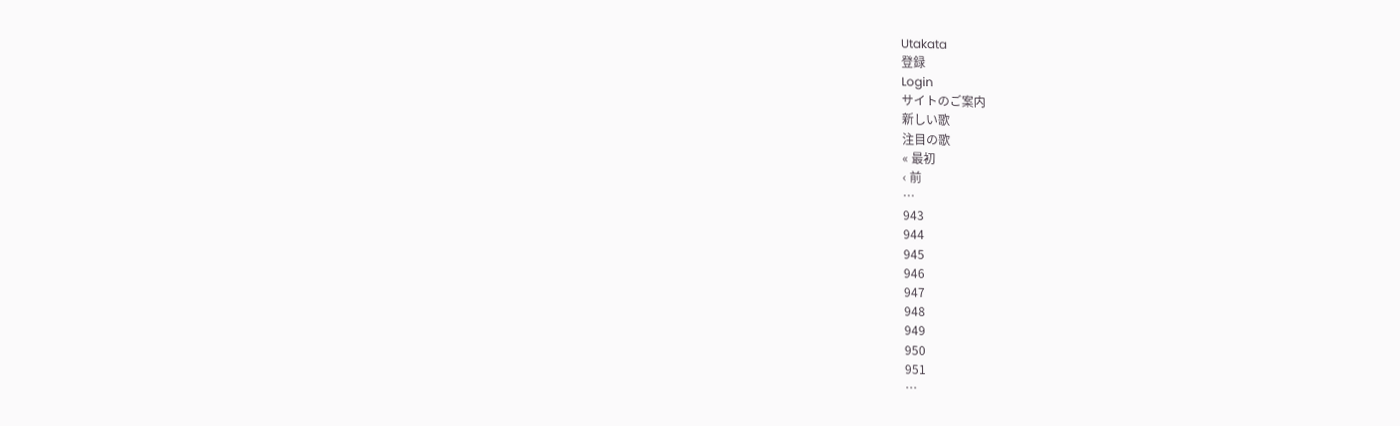Utakata
登録
Login
サイトのご案内
新しい歌
注目の歌
« 最初
‹ 前
…
943
944
945
946
947
948
949
950
951
…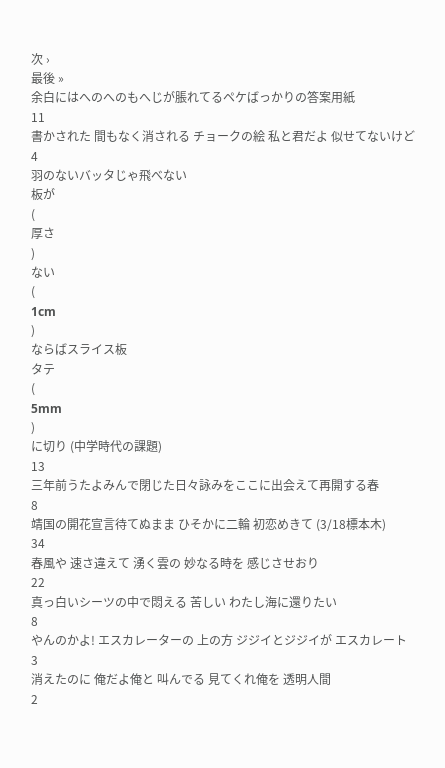次 ›
最後 »
余白にはへのへのもへじが脹れてるペケばっかりの答案用紙
11
書かされた 間もなく消される チョークの絵 私と君だよ 似せてないけど
4
羽のないバッタじゃ飛べない
板が
(
厚さ
)
ない
(
1cm
)
ならばスライス板
タテ
(
5mm
)
に切り (中学時代の課題)
13
三年前うたよみんで閉じた日々詠みをここに出会えて再開する春
8
靖国の開花宣言待てぬまま ひそかに二輪 初恋めきて (3/18標本木)
34
春風や 速さ違えて 湧く雲の 妙なる時を 感じさせおり
22
真っ白いシーツの中で悶える 苦しい わたし海に還りたい
8
やんのかよ! エスカレーターの 上の方 ジジイとジジイが エスカレート
3
消えたのに 俺だよ俺と 叫んでる 見てくれ俺を 透明人間
2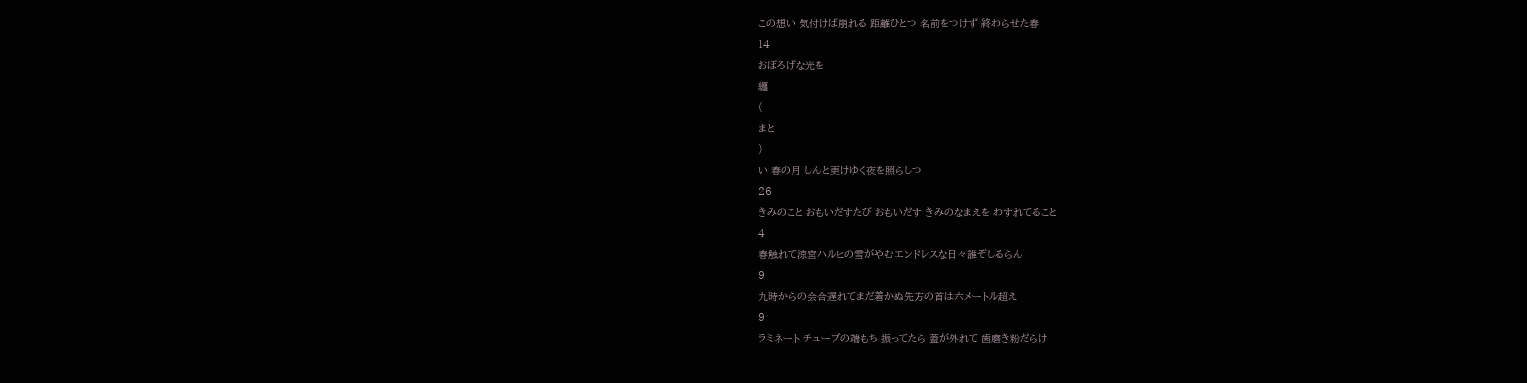この想い 気付けば崩れる 距離ひとつ 名前をつけず 終わらせた春
14
おぼろげな光を
纏
(
まと
)
い 春の月 しんと更けゆく夜を照らしつ
26
きみのこと おもいだすたび おもいだす きみのなまえを わすれてること
4
春触れて涼宮ハルヒの雪がやむエンドレスな日々誰ぞしるらん
9
九時からの会合遅れてまだ着かぬ先方の首は六メートル超え
9
ラミネート チューブの端もち 振ってたら 蓋が外れて 歯磨き粉だらけ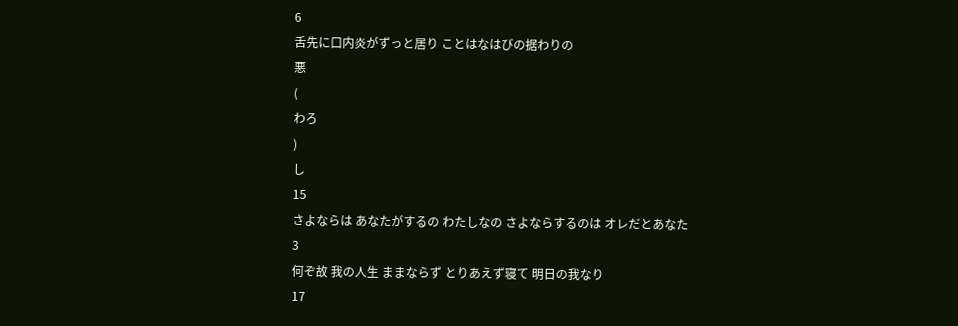6
舌先に口内炎がずっと居り ことはなはびの据わりの
悪
(
わろ
)
し
15
さよならは あなたがするの わたしなの さよならするのは オレだとあなた
3
何ぞ故 我の人生 ままならず とりあえず寝て 明日の我なり
17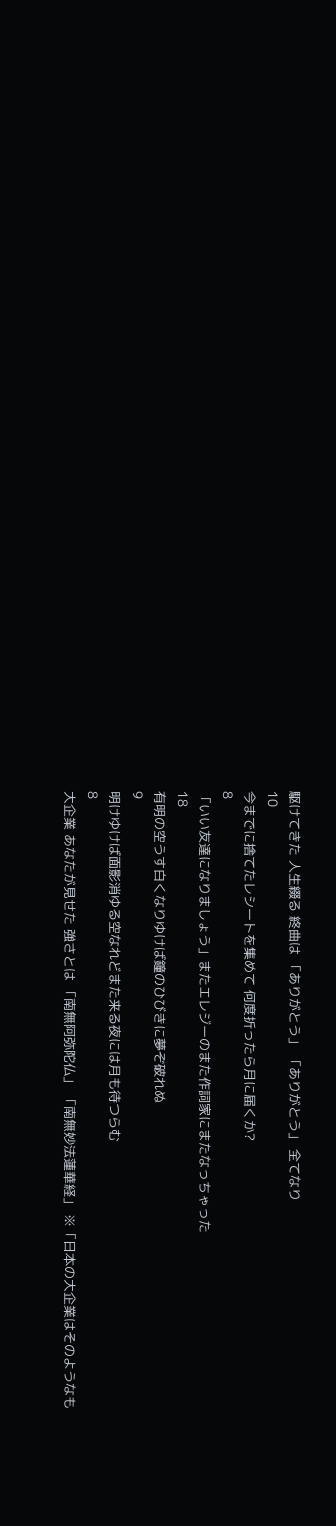駆けてきた 人生綴る 終曲は 「ありがとう」 「ありがとう」 全てなり
10
今までに捨てたレシートを集めて 何度折ったら月に届くか?
8
「いい友達になりましょう」またエレジーのまた作詞家にまたなっちゃった
18
有明の空うす白くなりゆけば鐘のひびきに夢ぞ破れぬ
9
明けゆけば面影消ゆる空なれどまた来る夜には月も待つらむ
8
大企業 あなたが見せた 強さとは 「南無阿弥陀仏」 「南無妙法蓮華経」 ※「日本の大企業はそのようなも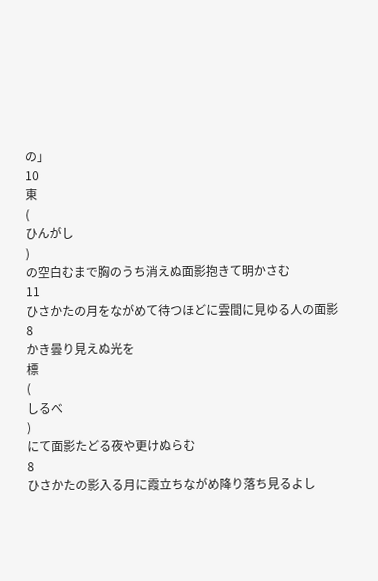の」
10
東
(
ひんがし
)
の空白むまで胸のうち消えぬ面影抱きて明かさむ
11
ひさかたの月をながめて待つほどに雲間に見ゆる人の面影
8
かき曇り見えぬ光を
標
(
しるべ
)
にて面影たどる夜や更けぬらむ
8
ひさかたの影入る月に霞立ちながめ降り落ち見るよし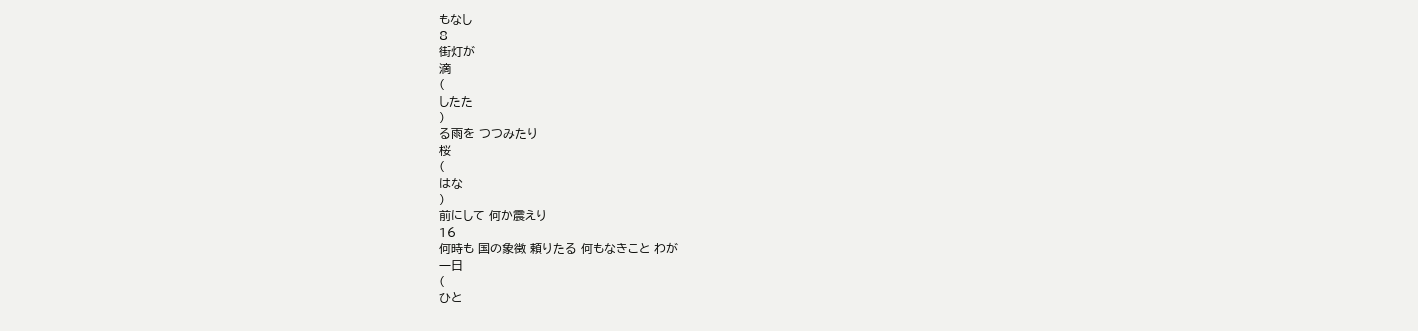もなし
8
街灯が
滴
(
したた
)
る雨を つつみたり
桜
(
はな
)
前にして 何か震えり
16
何時も 国の象徴 頼りたる 何もなきこと わが
一日
(
ひと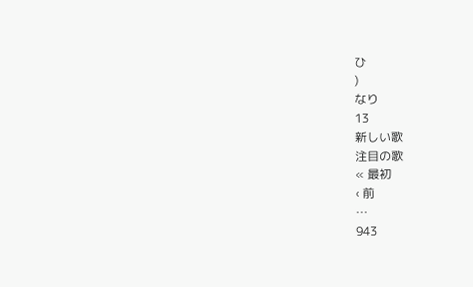ひ
)
なり
13
新しい歌
注目の歌
« 最初
‹ 前
…
943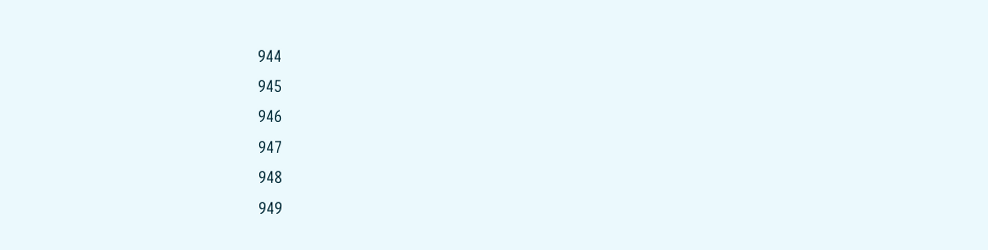944
945
946
947
948
949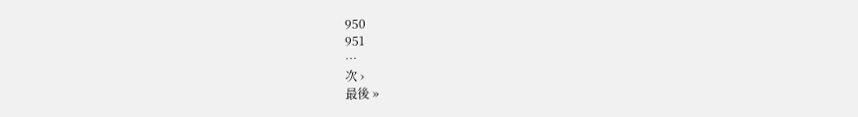950
951
…
次 ›
最後 »